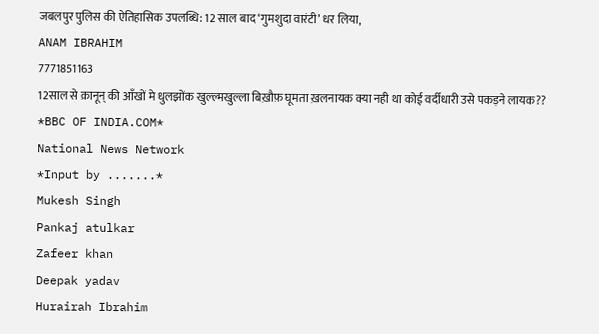जबलपुर पुलिस की ऐतिहासिक उपलब्धि: 12 साल बाद ‘गुमशुदा वारंटी’ धर लिया,
ANAM IBRAHIM
7771851163
12साल से क़ानून् की आँखों मे धुलझोंक खुल्ल्मखुल्ला बिख़ौफ़ घूमता ख़लनायक क्या नही था कोई वर्दीधारी उसे पकड़ने लायक??
*BBC OF INDIA.COM*
National News Network
*Input by .......*
Mukesh Singh
Pankaj atulkar
Zafeer khan
Deepak yadav
Hurairah Ibrahim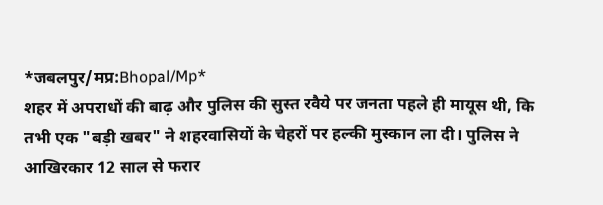*जबलपुर/मप्र:Bhopal/Mp*
शहर में अपराधों की बाढ़ और पुलिस की सुस्त रवैये पर जनता पहले ही मायूस थी, कि तभी एक "बड़ी खबर" ने शहरवासियों के चेहरों पर हल्की मुस्कान ला दी। पुलिस ने आखिरकार 12 साल से फरार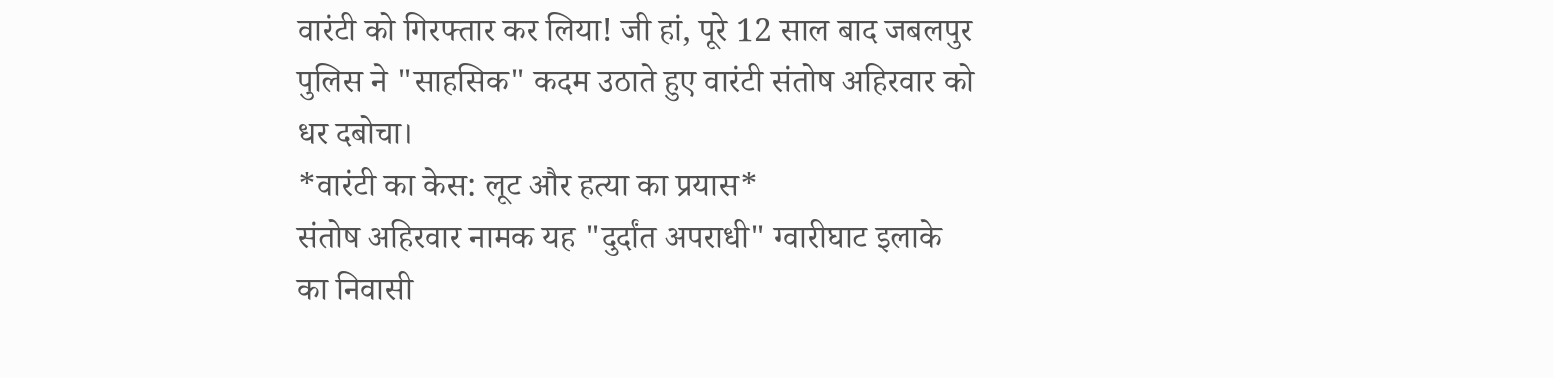वारंटी को गिरफ्तार कर लिया! जी हां, पूरे 12 साल बाद जबलपुर पुलिस ने "साहसिक" कदम उठाते हुए वारंटी संतोष अहिरवार को धर दबोचा।
*वारंटी का केस: लूट और हत्या का प्रयास*
संतोष अहिरवार नामक यह "दुर्दांत अपराधी" ग्वारीघाट इलाके का निवासी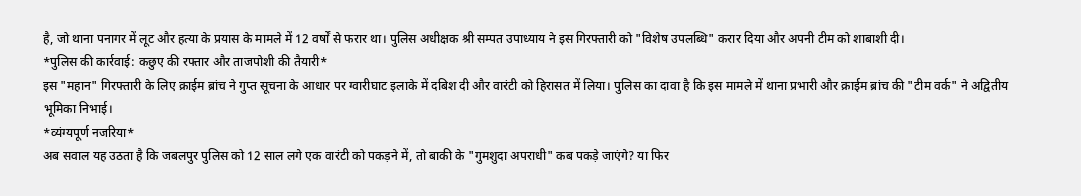है, जो थाना पनागर में लूट और हत्या के प्रयास के मामले में 12 वर्षों से फरार था। पुलिस अधीक्षक श्री सम्पत उपाध्याय ने इस गिरफ्तारी को "विशेष उपलब्धि" करार दिया और अपनी टीम को शाबाशी दी।
*पुलिस की कार्रवाई: कछुए की रफ्तार और ताजपोशी की तैयारी*
इस "महान" गिरफ्तारी के लिए क्राईम ब्रांच ने गुप्त सूचना के आधार पर ग्वारीघाट इलाके में दबिश दी और वारंटी को हिरासत में लिया। पुलिस का दावा है कि इस मामले में थाना प्रभारी और क्राईम ब्रांच की "टीम वर्क" ने अद्वितीय भूमिका निभाई।
*व्यंग्यपूर्ण नजरिया*
अब सवाल यह उठता है कि जबलपुर पुलिस को 12 साल लगे एक वारंटी को पकड़ने में, तो बाकी के "गुमशुदा अपराधी" कब पकड़े जाएंगे? या फिर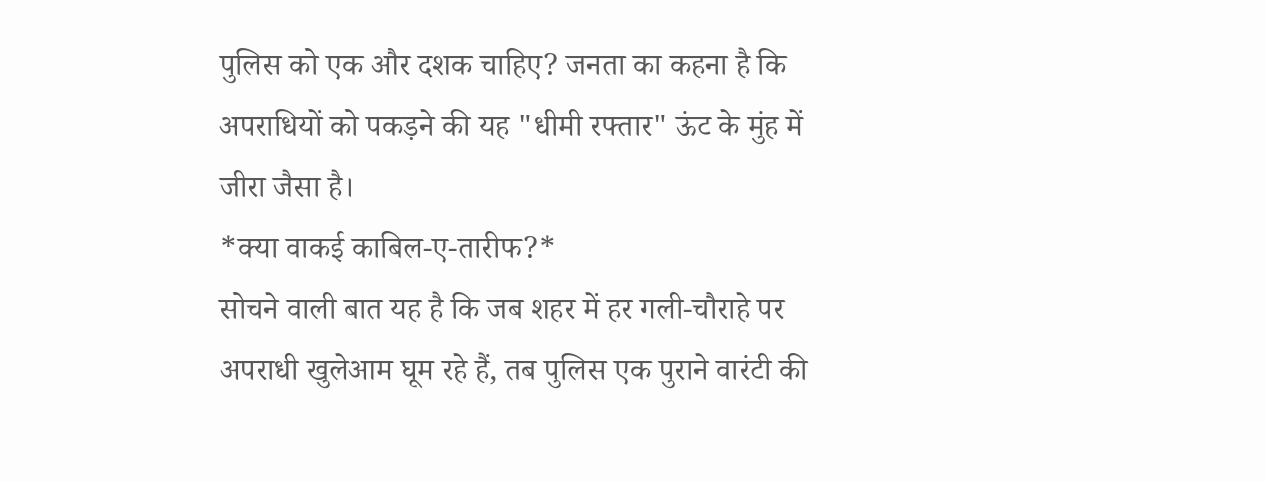पुलिस को एक और दशक चाहिए? जनता का कहना है कि अपराधियों को पकड़ने की यह "धीमी रफ्तार" ऊंट के मुंह में जीरा जैसा है।
*क्या वाकई काबिल-ए-तारीफ?*
सोचने वाली बात यह है कि जब शहर में हर गली-चौराहे पर अपराधी खुलेआम घूम रहे हैं, तब पुलिस एक पुराने वारंटी की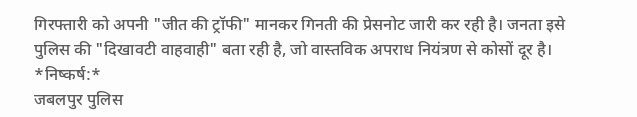गिरफ्तारी को अपनी "जीत की ट्रॉफी" मानकर गिनती की प्रेसनोट जारी कर रही है। जनता इसे पुलिस की "दिखावटी वाहवाही" बता रही है, जो वास्तविक अपराध नियंत्रण से कोसों दूर है।
*निष्कर्ष:*
जबलपुर पुलिस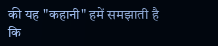की यह "कहानी" हमें समझाती है कि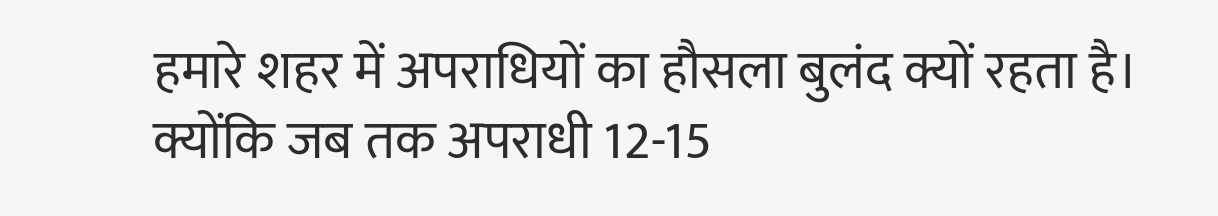हमारे शहर में अपराधियों का हौसला बुलंद क्यों रहता है। क्योंकि जब तक अपराधी 12-15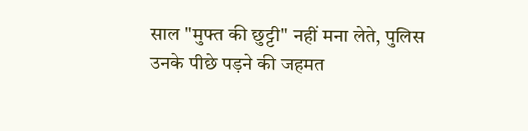साल "मुफ्त की छुट्टी" नहीं मना लेते, पुलिस उनके पीछे पड़ने की जहमत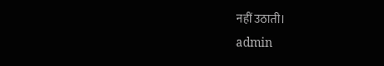नहीं उठाती।
admin